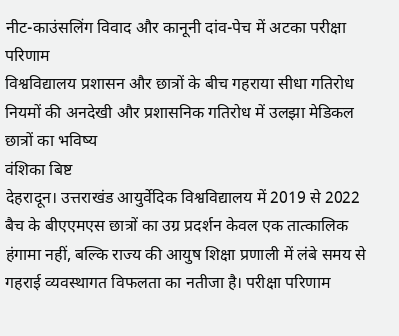नीट-काउंसलिंग विवाद और कानूनी दांव-पेच में अटका परीक्षा परिणाम
विश्वविद्यालय प्रशासन और छात्रों के बीच गहराया सीधा गतिरोध
नियमों की अनदेखी और प्रशासनिक गतिरोध में उलझा मेडिकल छात्रों का भविष्य
वंशिका बिष्ट
देहरादून। उत्तराखंड आयुर्वेदिक विश्वविद्यालय में 2019 से 2022 बैच के बीएएमएस छात्रों का उग्र प्रदर्शन केवल एक तात्कालिक हंगामा नहीं, बल्कि राज्य की आयुष शिक्षा प्रणाली में लंबे समय से गहराई व्यवस्थागत विफलता का नतीजा है। परीक्षा परिणाम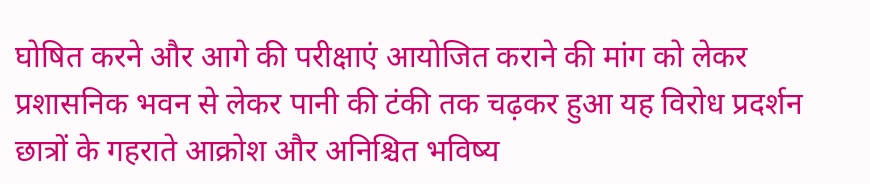घोषित करने और आगे की परीक्षाएं आयोजित कराने की मांग को लेकर प्रशासनिक भवन से लेकर पानी की टंकी तक चढ़कर हुआ यह विरोध प्रदर्शन छात्रों के गहराते आक्रोश और अनिश्चित भविष्य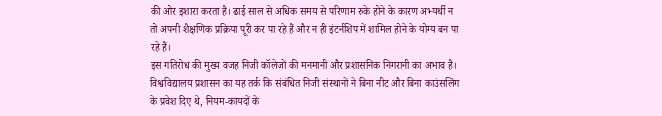की ओर इशारा करता है। ढाई साल से अधिक समय से परिणाम रुके होने के कारण अभ्यर्थी न तो अपनी शैक्षणिक प्रक्रिया पूरी कर पा रहे हैं और न ही इंटर्नशिप में शामिल होने के योग्य बन पा रहे हैं।
इस गतिरोध की मुख्य वजह निजी कॉलेजों की मनमानी और प्रशासनिक निगरानी का अभाव है। विश्वविद्यालय प्रशासन का यह तर्क कि संबंधित निजी संस्थानों ने बिना नीट और बिना काउंसलिंग के प्रवेश दिए थे, नियम-कायदों के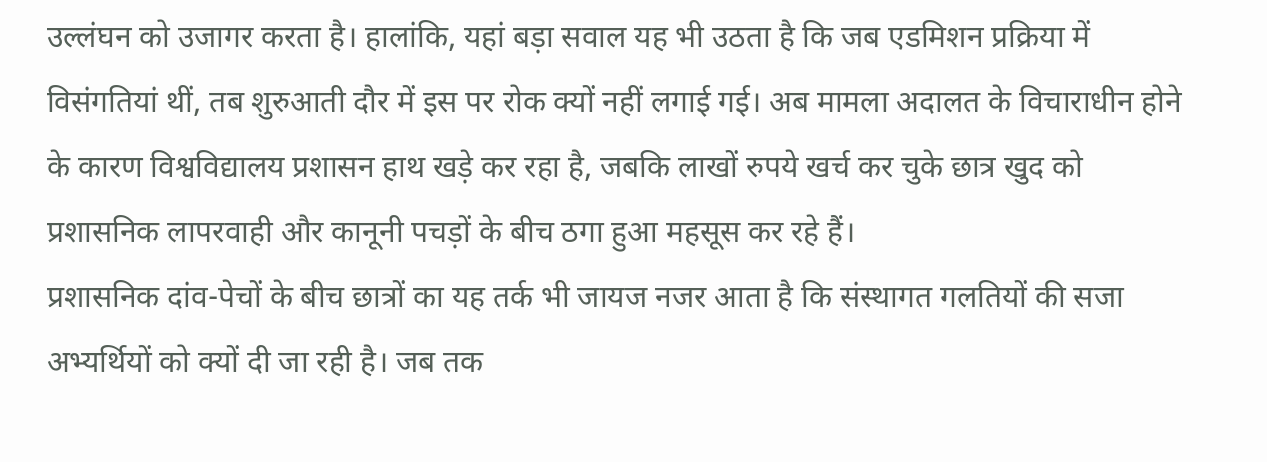उल्लंघन को उजागर करता है। हालांकि, यहां बड़ा सवाल यह भी उठता है कि जब एडमिशन प्रक्रिया में विसंगतियां थीं, तब शुरुआती दौर में इस पर रोक क्यों नहीं लगाई गई। अब मामला अदालत के विचाराधीन होने के कारण विश्वविद्यालय प्रशासन हाथ खड़े कर रहा है, जबकि लाखों रुपये खर्च कर चुके छात्र खुद को प्रशासनिक लापरवाही और कानूनी पचड़ों के बीच ठगा हुआ महसूस कर रहे हैं।
प्रशासनिक दांव-पेचों के बीच छात्रों का यह तर्क भी जायज नजर आता है कि संस्थागत गलतियों की सजा अभ्यर्थियों को क्यों दी जा रही है। जब तक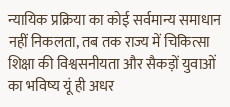न्यायिक प्रक्रिया का कोई सर्वमान्य समाधान नहीं निकलता, तब तक राज्य में चिकित्सा शिक्षा की विश्वसनीयता और सैकड़ों युवाओं का भविष्य यूं ही अधर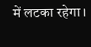में लटका रहेगा।